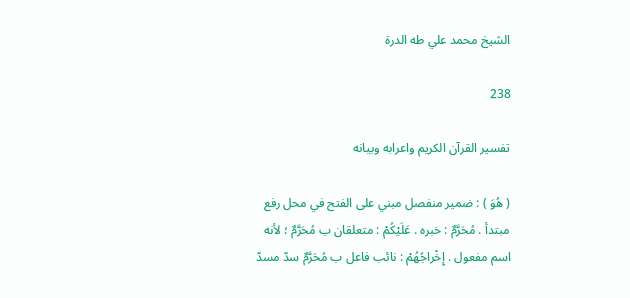الشيخ محمد علي طه الدرة

238

تفسير القرآن الكريم واعرابه وبيانه

( هُوَ ) : ضمير منفصل مبني على الفتح في محل رفع مبتدأ . مُحَرَّمٌ : خبره . عَلَيْكُمْ : متعلقان ب مُحَرَّمٌ ؛ لأنه اسم مفعول . إِخْراجُهُمْ : نائب فاعل ب مُحَرَّمٌ سدّ مسدّ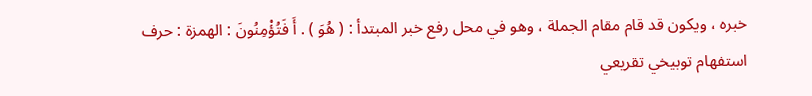خبره ، ويكون قد قام مقام الجملة ، وهو في محل رفع خبر المبتدأ : ( هُوَ ) . أَ فَتُؤْمِنُونَ : الهمزة : حرف استفهام توبيخي تقريعي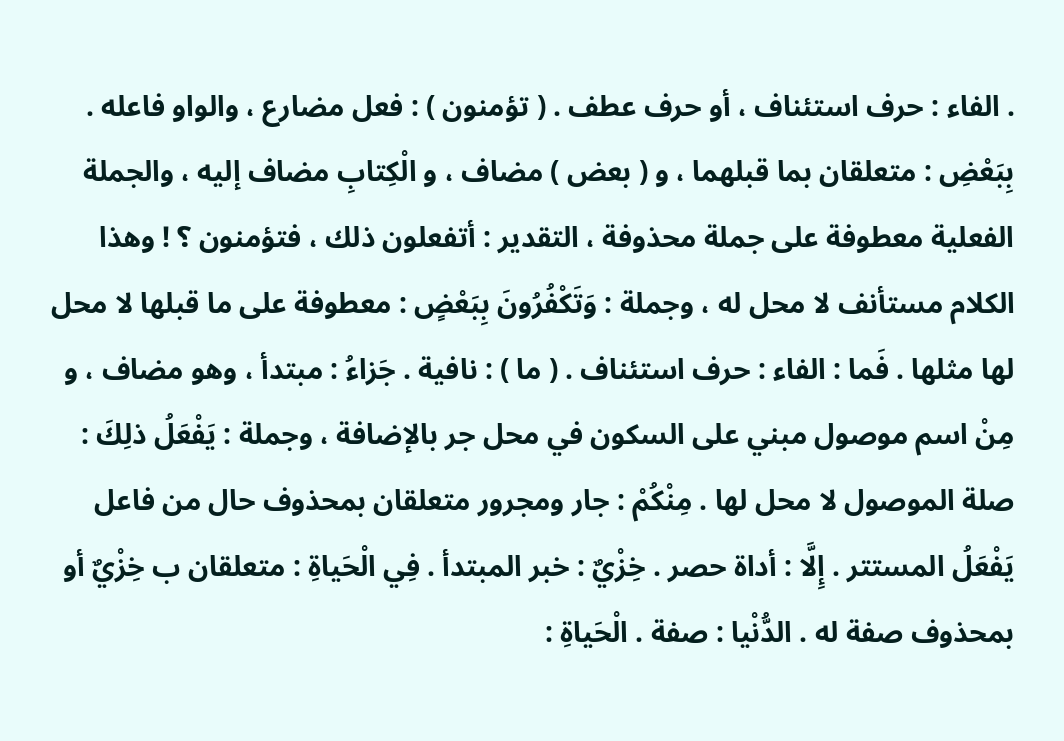. الفاء : حرف استئناف ، أو حرف عطف . ( تؤمنون ) : فعل مضارع ، والواو فاعله . بِبَعْضِ : متعلقان بما قبلهما ، و ( بعض ) مضاف ، و الْكِتابِ مضاف إليه ، والجملة الفعلية معطوفة على جملة محذوفة ، التقدير : أتفعلون ذلك ، فتؤمنون ؟ ! وهذا الكلام مستأنف لا محل له ، وجملة : وَتَكْفُرُونَ بِبَعْضٍ : معطوفة على ما قبلها لا محل لها مثلها . فَما : الفاء : حرف استئناف . ( ما ) : نافية . جَزاءُ : مبتدأ ، وهو مضاف ، و مِنْ اسم موصول مبني على السكون في محل جر بالإضافة ، وجملة : يَفْعَلُ ذلِكَ : صلة الموصول لا محل لها . مِنْكُمْ : جار ومجرور متعلقان بمحذوف حال من فاعل يَفْعَلُ المستتر . إِلَّا : أداة حصر . خِزْيٌ : خبر المبتدأ . فِي الْحَياةِ : متعلقان ب خِزْيٌ أو بمحذوف صفة له . الدُّنْيا : صفة . الْحَياةِ :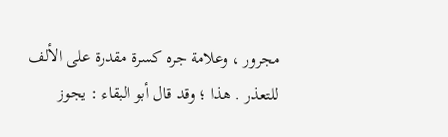مجرور ، وعلامة جره كسرة مقدرة على الألف للتعذر . هذا ؛ وقد قال أبو البقاء : يجوز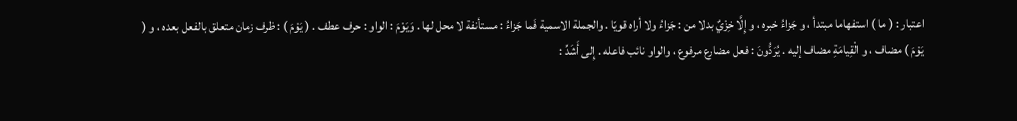اعتبار : ( ما ) استفهاما مبتدأ ، و جَزاءُ خبره ، و إِلَّا خِزْيٌ بدلا من : جَزاءُ ولا أراه قويّا . والجملة الاسمية فَما جَزاءُ : مستأنفة لا محل لها . وَيَوْمَ : الواو : حرف عطف . ( يَوْمَ ) : ظرف زمان متعلق بالفعل بعده ، و ( يَوْمَ ) مضاف ، و الْقِيامَةِ مضاف إليه . يُرَدُّونَ : فعل مضارع مرفوع ، والواو نائب فاعله . إِلى أَشَدِّ :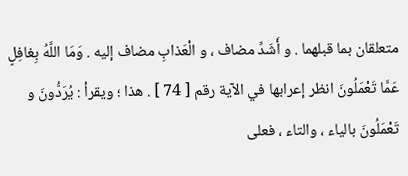متعلقان بما قبلهما . و أَشَدِّ مضاف ، و الْعَذابِ مضاف إليه . وَمَا اللَّهُ بِغافِلٍ عَمَّا تَعْمَلُونَ انظر إعرابها في الآية رقم [ 74 ] . هذا ؛ ويقرأ : يُرَدُّونَ و تَعْمَلُونَ بالياء ، والتاء ، فعلى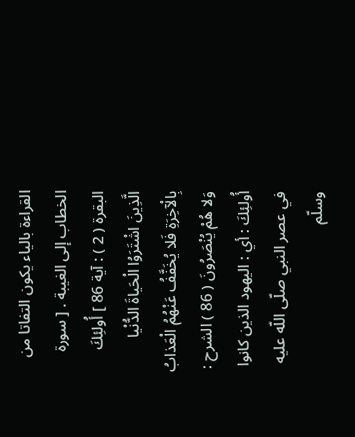القراءة بالياء يكون التفاتا من الخطاب إلى الغيبة . [ سورة البقرة ( 2 ) : آية 86 ] أُولئِكَ الَّذِينَ اشْتَرَوُا الْحَياةَ الدُّنْيا بِالْآخِرَةِ فَلا يُخَفَّفُ عَنْهُمُ الْعَذابُ وَلا هُمْ يُنْصَرُونَ ( 86 ) الشرح : أُولئِكَ : أي : اليهود الذين كانوا في عصر النبي صلّى اللّه عليه وسلّم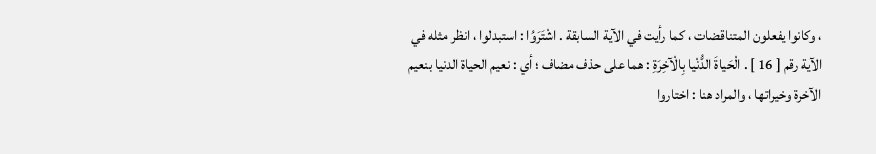، وكانوا يفعلون المتناقضات ، كما رأيت في الآية السابقة . اشْتَرَوُا : استبدلوا ، انظر مثله في الآية رقم [ 16 ] . الْحَياةَ الدُّنْيا بِالْآخِرَةِ : هما على حذف مضاف ؛ أي : نعيم الحياة الدنيا بنعيم الآخرة وخيراتها ، والمراد هنا : اختاروا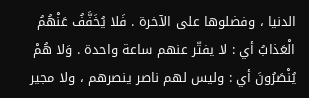الدنيا ، وفضلوها على الآخرة . فَلا يُخَفَّفُ عَنْهُمُ الْعَذابُ أي : لا يفتّر عنهم ساعة واحدة . وَلا هُمْ يُنْصَرُونَ أي : وليس لهم ناصر ينصرهم ، ولا مجير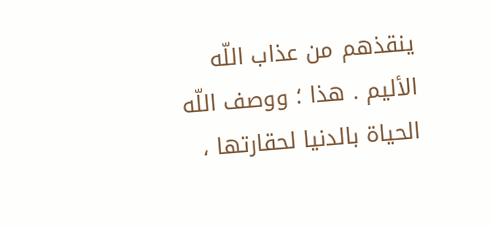ينقذهم من عذاب اللّه الأليم . هذا ؛ ووصف اللّه الحياة بالدنيا لحقارتها ،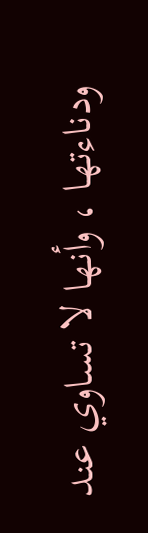ودناءتها ، وأنها لا تساوي عند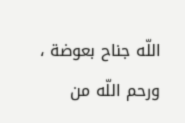اللّه جناح بعوضة ، ورحم اللّه من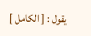يقول : [ الكامل ]